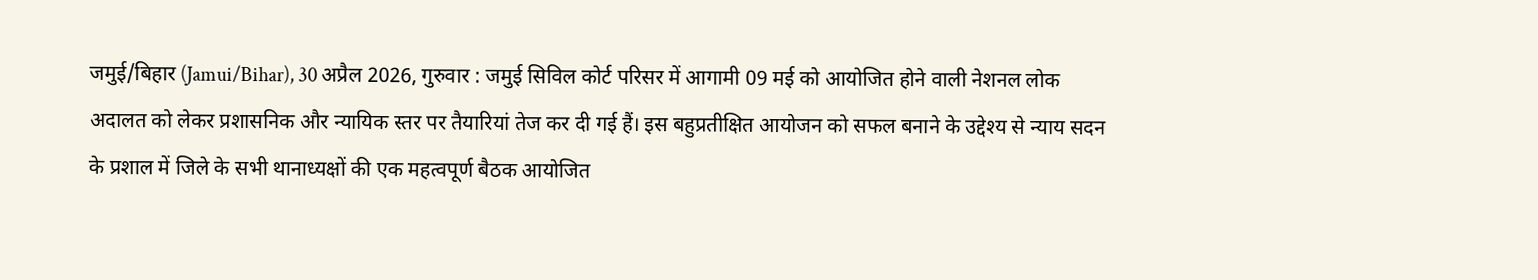जमुई/बिहार (Jamui/Bihar), 30 अप्रैल 2026, गुरुवार : जमुई सिविल कोर्ट परिसर में आगामी 09 मई को आयोजित होने वाली नेशनल लोक अदालत को लेकर प्रशासनिक और न्यायिक स्तर पर तैयारियां तेज कर दी गई हैं। इस बहुप्रतीक्षित आयोजन को सफल बनाने के उद्देश्य से न्याय सदन के प्रशाल में जिले के सभी थानाध्यक्षों की एक महत्वपूर्ण बैठक आयोजित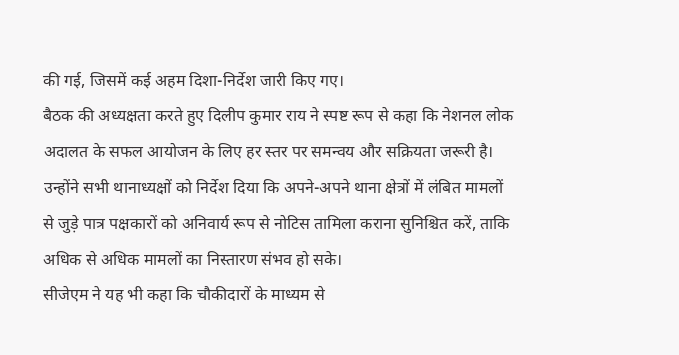की गई, जिसमें कई अहम दिशा-निर्देश जारी किए गए।
बैठक की अध्यक्षता करते हुए दिलीप कुमार राय ने स्पष्ट रूप से कहा कि नेशनल लोक अदालत के सफल आयोजन के लिए हर स्तर पर समन्वय और सक्रियता जरूरी है। उन्होंने सभी थानाध्यक्षों को निर्देश दिया कि अपने-अपने थाना क्षेत्रों में लंबित मामलों से जुड़े पात्र पक्षकारों को अनिवार्य रूप से नोटिस तामिला कराना सुनिश्चित करें, ताकि अधिक से अधिक मामलों का निस्तारण संभव हो सके।
सीजेएम ने यह भी कहा कि चौकीदारों के माध्यम से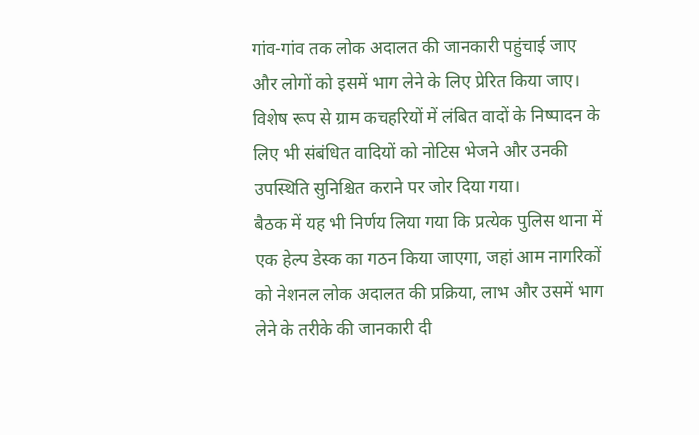गांव-गांव तक लोक अदालत की जानकारी पहुंचाई जाए और लोगों को इसमें भाग लेने के लिए प्रेरित किया जाए। विशेष रूप से ग्राम कचहरियों में लंबित वादों के निष्पादन के लिए भी संबंधित वादियों को नोटिस भेजने और उनकी उपस्थिति सुनिश्चित कराने पर जोर दिया गया।
बैठक में यह भी निर्णय लिया गया कि प्रत्येक पुलिस थाना में एक हेल्प डेस्क का गठन किया जाएगा, जहां आम नागरिकों को नेशनल लोक अदालत की प्रक्रिया, लाभ और उसमें भाग लेने के तरीके की जानकारी दी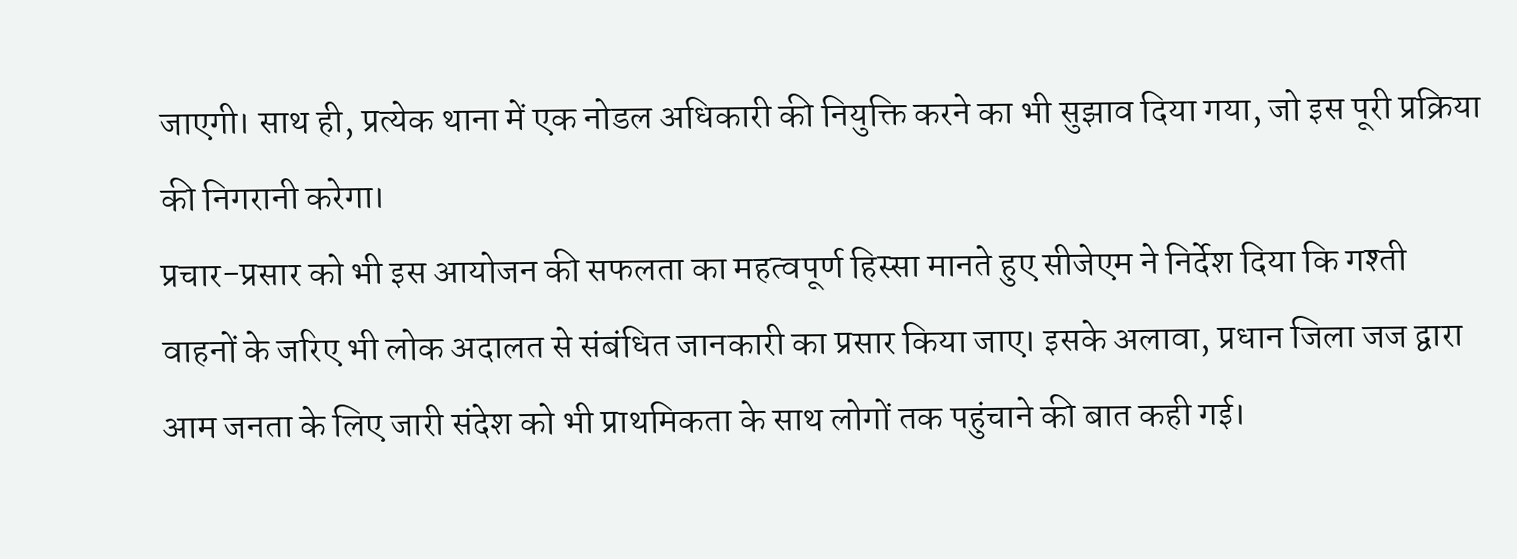जाएगी। साथ ही, प्रत्येक थाना में एक नोडल अधिकारी की नियुक्ति करने का भी सुझाव दिया गया, जो इस पूरी प्रक्रिया की निगरानी करेगा।
प्रचार-प्रसार को भी इस आयोजन की सफलता का महत्वपूर्ण हिस्सा मानते हुए सीजेएम ने निर्देश दिया कि गश्ती वाहनों के जरिए भी लोक अदालत से संबंधित जानकारी का प्रसार किया जाए। इसके अलावा, प्रधान जिला जज द्वारा आम जनता के लिए जारी संदेश को भी प्राथमिकता के साथ लोगों तक पहुंचाने की बात कही गई।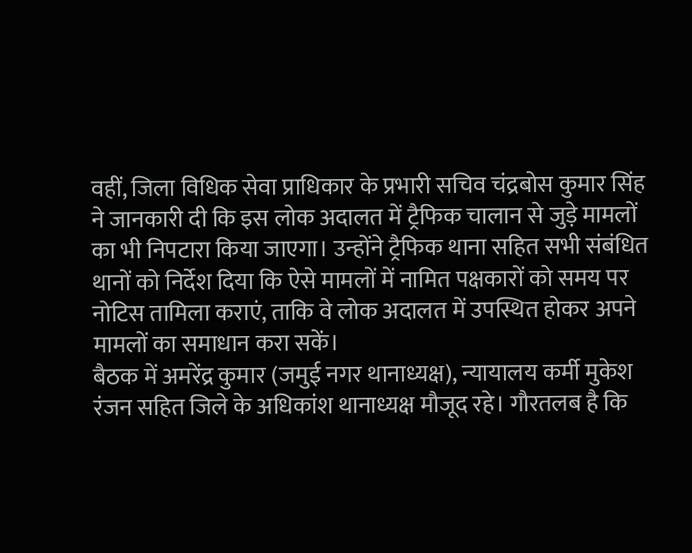वहीं, जिला विधिक सेवा प्राधिकार के प्रभारी सचिव चंद्रबोस कुमार सिंह ने जानकारी दी कि इस लोक अदालत में ट्रैफिक चालान से जुड़े मामलों का भी निपटारा किया जाएगा। उन्होंने ट्रैफिक थाना सहित सभी संबंधित थानों को निर्देश दिया कि ऐसे मामलों में नामित पक्षकारों को समय पर नोटिस तामिला कराएं, ताकि वे लोक अदालत में उपस्थित होकर अपने मामलों का समाधान करा सकें।
बैठक में अमरेंद्र कुमार (जमुई नगर थानाध्यक्ष), न्यायालय कर्मी मुकेश रंजन सहित जिले के अधिकांश थानाध्यक्ष मौजूद रहे। गौरतलब है कि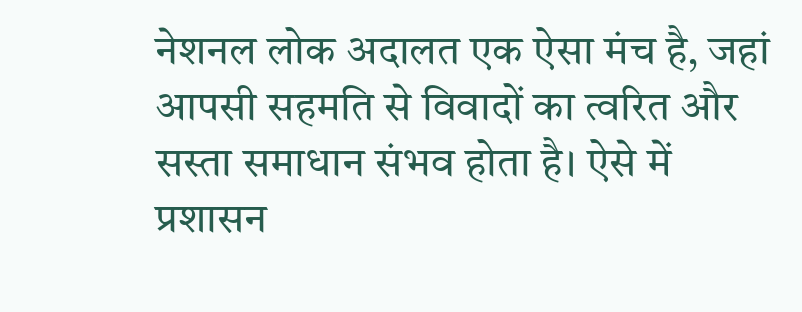नेशनल लोक अदालत एक ऐसा मंच है, जहां आपसी सहमति से विवादों का त्वरित और सस्ता समाधान संभव होता है। ऐसे में प्रशासन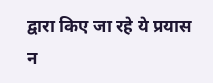द्वारा किए जा रहे ये प्रयास न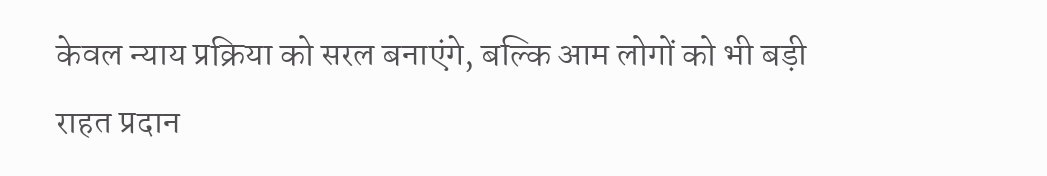केवल न्याय प्रक्रिया को सरल बनाएंगे, बल्कि आम लोगों को भी बड़ी राहत प्रदान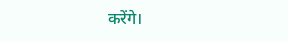करेंगे।